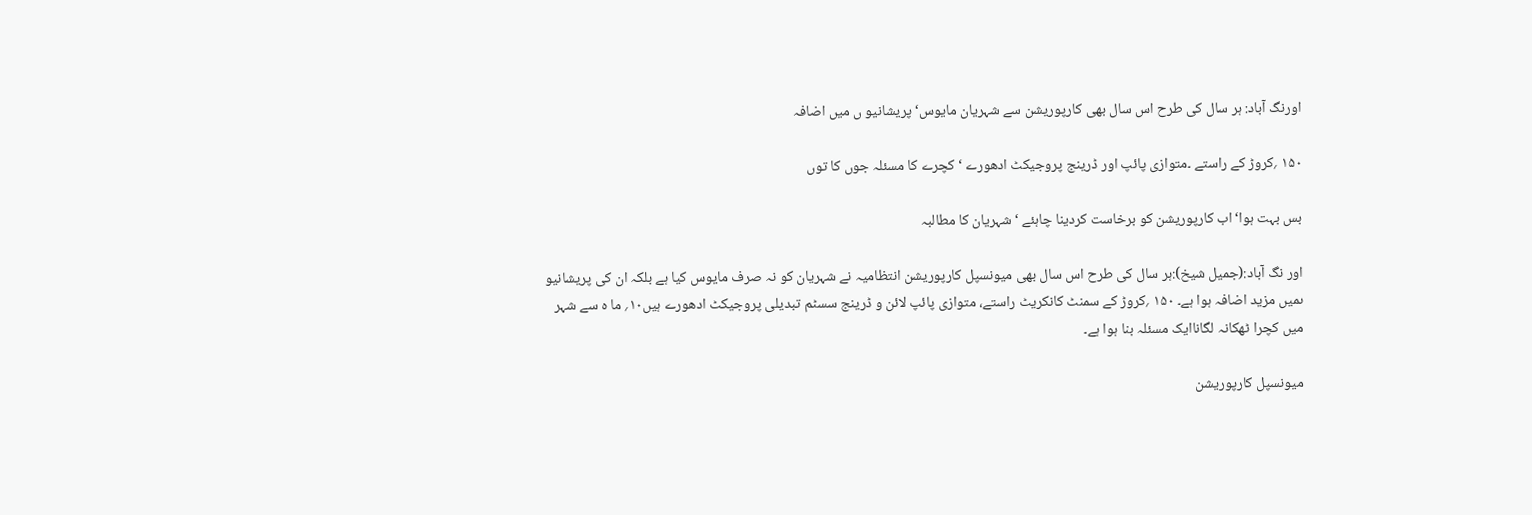اورنگ آباد: ہر سال کی طرح اس سال بھی کارپوریشن سے شہریان مایوس‘پریشانیو ں میں اضافہ

۱۵۰ ؍کروڑ کے راستے ۔متوازی پائپ اور ڈرینج پروجیکٹ ادھورے ‘ کچرے کا مسئلہ جوں کا توں

بس بہت ہوا‘اب کارپوریشن کو برخاست کردینا چاہئے ‘شہریان کا مطالبہ

اور نگ آباد:(جمیل شیخ):ہر سال کی طرح اس سال بھی میونسپل کارپوریشن انتظامیہ نے شہریان کو نہ صرف مایوس کیا ہے بلکہ ان کی پریشانیو ںمیں مزید اضافہ ہوا ہے۔ ۱۵۰ ؍کروڑ کے سمنٹ کانکریٹ راستے، متوازی پائپ لائن و ڈرینج سسٹم تبدیلی پروجیکٹ ادھورے ہیں۱۰؍ ما ہ سے شہر میں کچرا ٹھکانہ لگاناایک مسئلہ بنا ہوا ہے۔

میونسپل کارپوریشن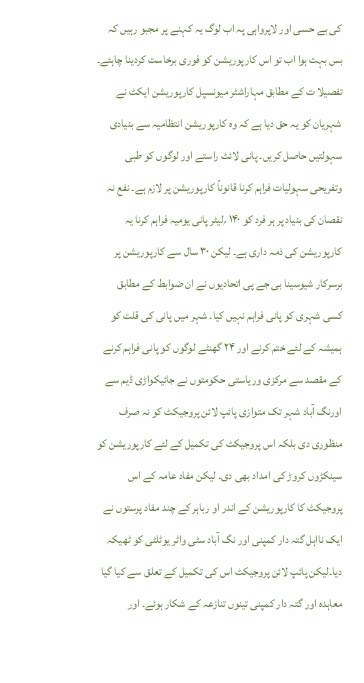کی بے حسی اور لاپرواہی پہ اب لوگ یہ کہنے پر مجبو رہیں کہ بس بہت ہوا اب تو اس کارپوریشن کو فوری برخاست کردینا چاہئے۔ تفصیلا ت کے مطابق مہاراشٹر میونسپل کارپوریشن ایکٹ نے شہریان کو یہ حق دیا ہے کہ وہ کارپوریشن انتظامیہ سے بنیادی سہولتیں حاصل کریں۔ پانی لائٹ راستے اور لوگوں کو طبی وتفریحی سہولیات فراہم کرنا قانوناً کارپوریشن پر لازم ہے۔ نفع نہ نقصان کی بنیاد پر ہر فرد کو ۱۴۰ ؍لیٹر پانی یومیہ فراہم کرنا یہ کارپوریشن کی ذمہ داری ہے۔ لیکن ۳۰ سال سے کارپوریشن پر برسرکار شیوسینا بی جے پی اتحادیوں نے ان ضوابط کے مطابق کسی شہری کو پانی فراہم نہیں کیا۔ شہر میں پانی کی قلت کو ہمیشہ کے لئے ختم کرنے اور ۲۴ گھنٹے لوگوں کو پانی فراہم کرنے کے مقصد سے مرکزی وریاستی حکومتوں نے جائیکواڑی ڈیم سے اورنگ آباد شہر تک متوازی پائپ لائن پروجیکٹ کو نہ صرف منظوری دی بلکہ اس پروجیکٹ کی تکمیل کے لئے کارپوریشن کو سینکڑوں کروڑ کی امداد بھی دی۔ لیکن مفاد عامہ کے اس پروجیکٹ کا کارپوریشن کے اندر او رباہر کے چند مفاد پرستوں نے ایک نااہل گتہ دار کمپنی اور نگ آباد سٹی واٹر یوٹلٹی کو ٹھیکہ دیا۔لیکن پائپ لائن پروجیکٹ اس کی تکمیل کے تعلق سے کیا گیا معاہدہ اور گتہ دار کمپنی تینوں تنازعہ کے شکار ہوئے۔ اور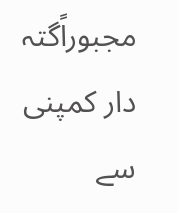مجبوراًگتہ دار کمپنی سے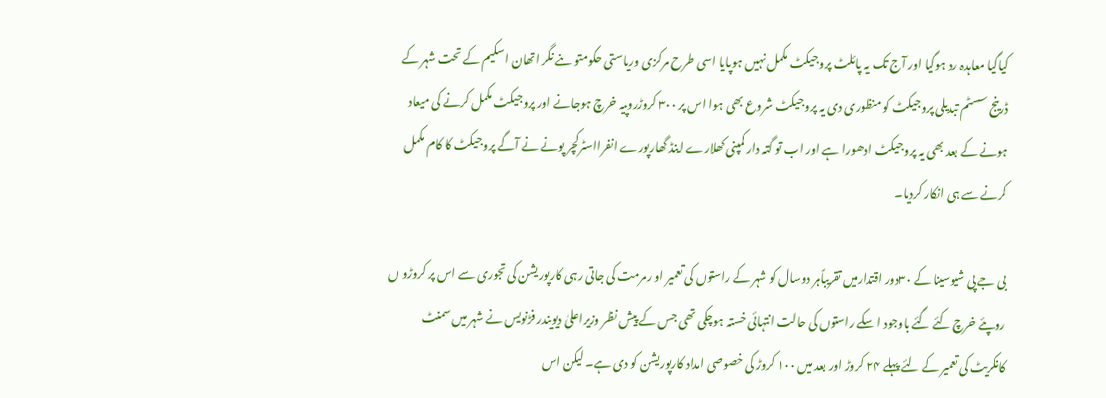کیاگیا معاہدہ رد ہوگیا اور آج تک یہ پائلٹ پروجیکٹ مکمل نہیں ہوپایا اسی طرح مرکزی وریاستی حکومتو ںنے نگر اتھان اسکیم کے تحت شہر کے ڈرینج سسٹم تبدیلی پروجیکٹ کو منظوری دی یہ پروجیکٹ شروع بھی ہوا اس پر ۳۰۰ کروڑروپیہ خرچ ہوجانے اور پروجیکٹ مکمل کرنے کی میعاد ہونے کے بعد بھی یہ پروجیکٹ ادھورا ہے اور اب تو گتہ دار کمپنی کھلارے اینڈ گھارپورے انفرااسٹرکچر پونے نے آگے پروجیکٹ کا کام مکمل کرنے سے ہی انکار کردیا۔

بی جے پی شیوسینا کے ۳۰دور اقتدارمیں تقریباًہر دوسال کو شہر کے راستوں کی تعمیر او رمرمت کی جاتی رہی کارپوریشن کی تجوری سے اس پر کروڑو ں روپئے خرچ کئے گئے باوجود ا سکے راستوں کی حالت انتہائی خستہ ہوچکی تھی جس کے پیش نظر وزیراعلیٰ دیویندر فڑنویس نے شہر میں سمنٹ کانکریٹ کی تعمیر کے لئے پہلے ۲۴ کروڑ اور بعد میں ۱۰۰ کروڑ کی خصوصی امداد کارپوریشن کو دی ہے۔ لیکن اس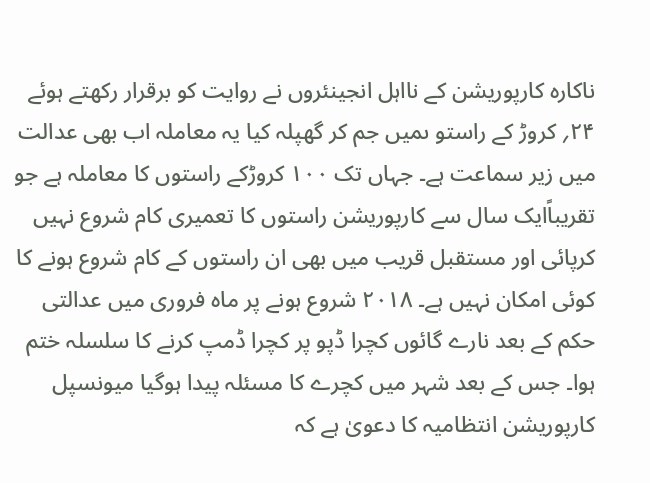ناکارہ کارپوریشن کے نااہل انجینئروں نے روایت کو برقرار رکھتے ہوئے ۲۴؍ کروڑ کے راستو ںمیں جم کر گھپلہ کیا یہ معاملہ اب بھی عدالت میں زیر سماعت ہے۔ جہاں تک ۱۰۰ کروڑکے راستوں کا معاملہ ہے جو تقریباًایک سال سے کارپوریشن راستوں کا تعمیری کام شروع نہیں کرپائی اور مستقبل قریب میں بھی ان راستوں کے کام شروع ہونے کا کوئی امکان نہیں ہے۔ ۲۰۱۸ شروع ہونے پر ماہ فروری میں عدالتی حکم کے بعد نارے گائوں کچرا ڈپو پر کچرا ڈمپ کرنے کا سلسلہ ختم ہوا۔ جس کے بعد شہر میں کچرے کا مسئلہ پیدا ہوگیا میونسپل کارپوریشن انتظامیہ کا دعویٰ ہے کہ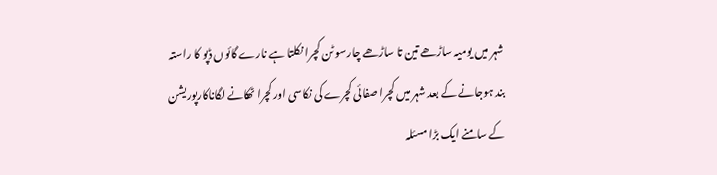شہر میں یومیہ ساڑھے تین تا ساڑھے چارسو ٹن کچرا نکلتا ہے نارے گائوں ڈپو کا راستہ بند ہوجانے کے بعد شہر میں کچرا صفائی کچرے کی نکاسی اور کچرا ٹھکانے لگاناکارپوریشن کے سامنے ایک بڑا مسئلہ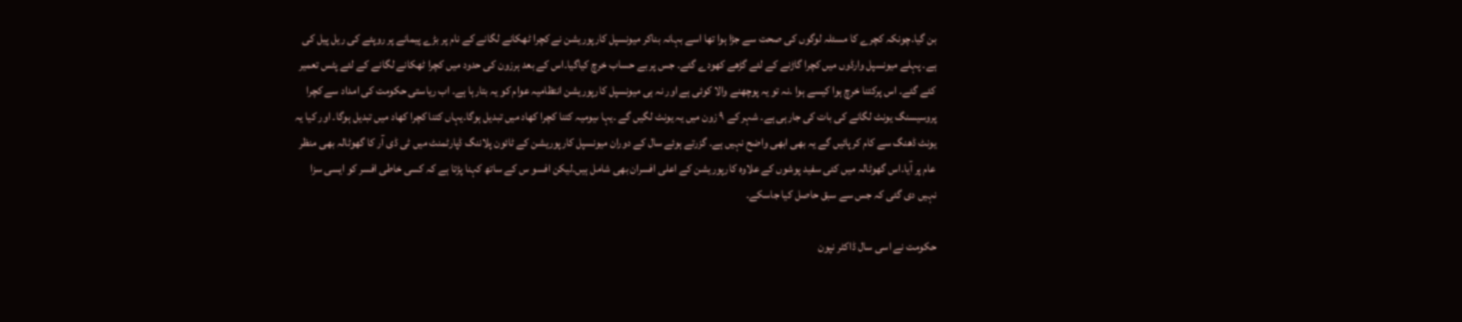بن گیا۔چونکہ کچرے کا مسئلہ لوگوں کی صحت سے جڑا ہوا تھا اسے بہانہ بناکر میونسپل کارپوریشن نے کچرا ٹھکانے لگانے کے نام پر بڑے پیمانے پر روپئے کی ریل پیل کی ہے۔ پہلے میونسپل وارڈوں میں کچرا گاڑنے کے لئے گڑھے کھودے گئے۔ جس پر بے حساب خرچ کیاگیا۔اس کے بعد ہرزون کی حدود میں کچرا ٹھکانے لگانے کے لئے پٹس تعمیر کئے گئے۔ اس پرکتنا خرچ ہوا کیسے ہوا ۔نہ تو یہ پوچھنے والا کوئی ہے اور نہ ہی میونسپل کارپوریشن انتظامیہ عوام کو یہ بتارہا ہے۔ اب ریاستی حکومت کی امداد سے کچرا پروسیسنگ یونٹ لگانے کی بات کی جارہی ہے۔ شہر کے ۹ زون میں یہ یونٹ لگیں گے ۔یہا ںیومیہ کتنا کچرا کھاد میں تبدیل ہوگا۔یہاں کتنا کچرا کھاد میں تبدیل ہوگا۔ اور کیا یہ یونٹ ڈھنگ سے کام کرپائیں گے یہ بھی ابھی واضح نہیں ہے۔ گزرتے ہوئے سال کے دوران میونسپل کارپوریشن کے ٹائون پلاننگ ڈپارٹمنٹ میں ٹی ڈی آر کا گھوٹالہ بھی منظر عام پر آیا۔اس گھوٹالہ میں کئی سفید پوشوں کے علاوہ کارپوریشن کے اعلی افسران بھی شامل ہیں۔لیکن افسو س کے ساتھ کہنا پڑتا ہے کہ کسی خاطی افسر کو ایسی سزا نہیں دی گئی کہ جس سے سبق حاصل کیا جاسکے۔

حکومت نے اسی سال ڈاکٹر نپون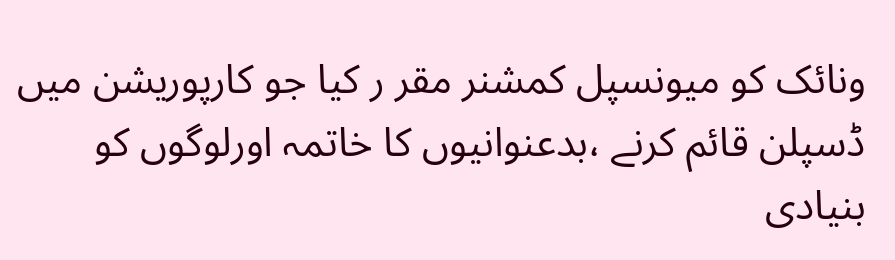ونائک کو میونسپل کمشنر مقر ر کیا جو کارپوریشن میں ڈسپلن قائم کرنے ،بدعنوانیوں کا خاتمہ اورلوگوں کو بنیادی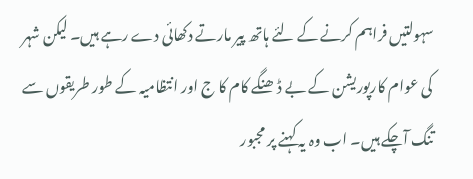سہولتیں فراہم کرنے کے لئے ہاتھ پیر مارتے دکھائی دے رہے ہیں۔ لیکن شہر کی عوام کارپوریشن کے بے ڈھنگے کام کا ج اور انتظامیہ کے طور طریقوں سے تنگ آچکے ہیں۔ اب وہ یہ کہنے پر مجبور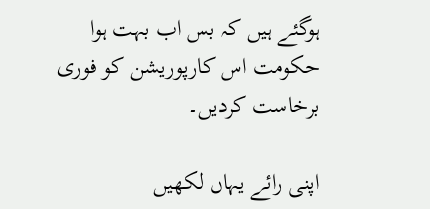ہوگئے ہیں کہ بس اب بہت ہوا حکومت اس کارپوریشن کو فوری برخاست کردیں۔

اپنی رائے یہاں لکھیں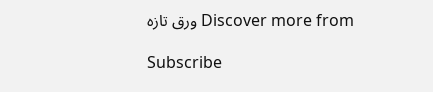Discover more from ورق تازہ

Subscribe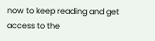now to keep reading and get access to the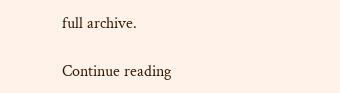full archive.

Continue reading